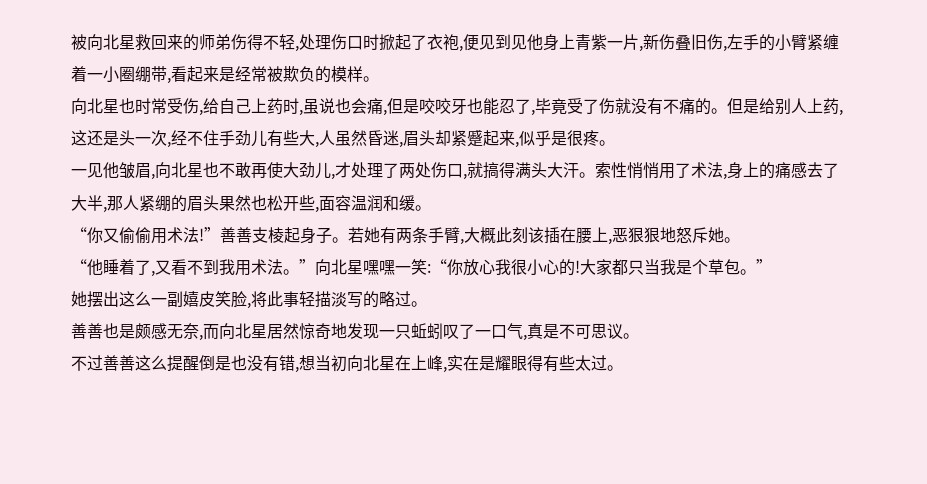被向北星救回来的师弟伤得不轻,处理伤口时掀起了衣袍,便见到见他身上青紫一片,新伤叠旧伤,左手的小臂紧缠着一小圈绷带,看起来是经常被欺负的模样。
向北星也时常受伤,给自己上药时,虽说也会痛,但是咬咬牙也能忍了,毕竟受了伤就没有不痛的。但是给别人上药,这还是头一次,经不住手劲儿有些大,人虽然昏迷,眉头却紧蹙起来,似乎是很疼。
一见他皱眉,向北星也不敢再使大劲儿,才处理了两处伤口,就搞得满头大汗。索性悄悄用了术法,身上的痛感去了大半,那人紧绷的眉头果然也松开些,面容温润和缓。
“你又偷偷用术法!”善善支棱起身子。若她有两条手臂,大概此刻该插在腰上,恶狠狠地怒斥她。
“他睡着了,又看不到我用术法。”向北星嘿嘿一笑:“你放心我很小心的!大家都只当我是个草包。”
她摆出这么一副嬉皮笑脸,将此事轻描淡写的略过。
善善也是颇感无奈,而向北星居然惊奇地发现一只蚯蚓叹了一口气,真是不可思议。
不过善善这么提醒倒是也没有错,想当初向北星在上峰,实在是耀眼得有些太过。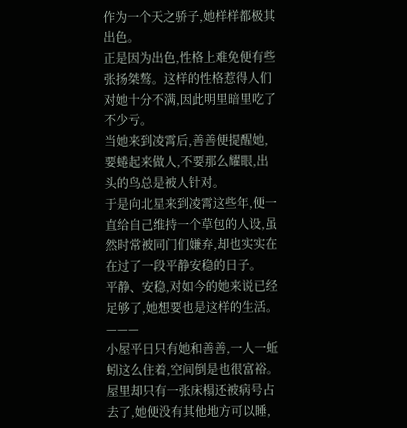作为一个天之骄子,她样样都极其出色。
正是因为出色,性格上难免便有些张扬桀骜。这样的性格惹得人们对她十分不满,因此明里暗里吃了不少亏。
当她来到凌霄后,善善便提醒她,要蜷起来做人,不要那么耀眼,出头的鸟总是被人针对。
于是向北星来到凌霄这些年,便一直给自己维持一个草包的人设,虽然时常被同门们嫌弃,却也实实在在过了一段平静安稳的日子。
平静、安稳,对如今的她来说已经足够了,她想要也是这样的生活。
———
小屋平日只有她和善善,一人一蚯蚓这么住着,空间倒是也很富裕。屋里却只有一张床榻还被病号占去了,她便没有其他地方可以睡,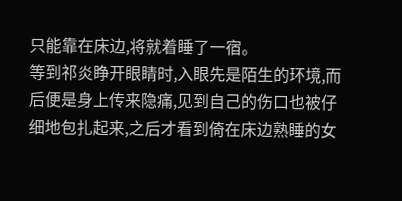只能靠在床边,将就着睡了一宿。
等到祁炎睁开眼睛时,入眼先是陌生的环境,而后便是身上传来隐痛,见到自己的伤口也被仔细地包扎起来,之后才看到倚在床边熟睡的女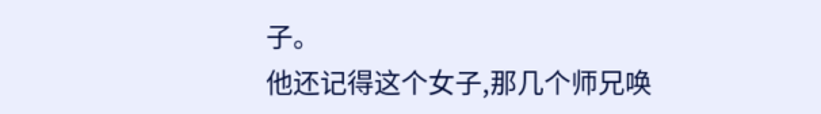子。
他还记得这个女子,那几个师兄唤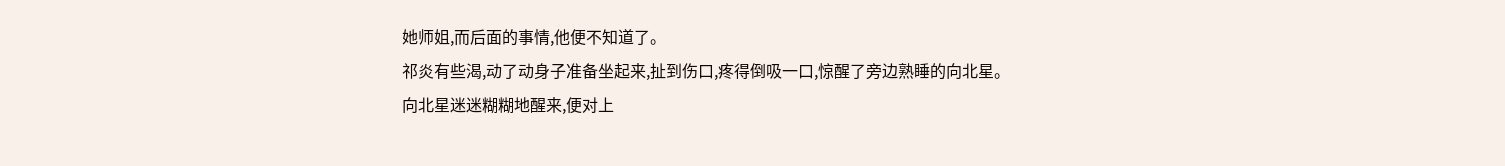她师姐,而后面的事情,他便不知道了。
祁炎有些渴,动了动身子准备坐起来,扯到伤口,疼得倒吸一口,惊醒了旁边熟睡的向北星。
向北星迷迷糊糊地醒来,便对上